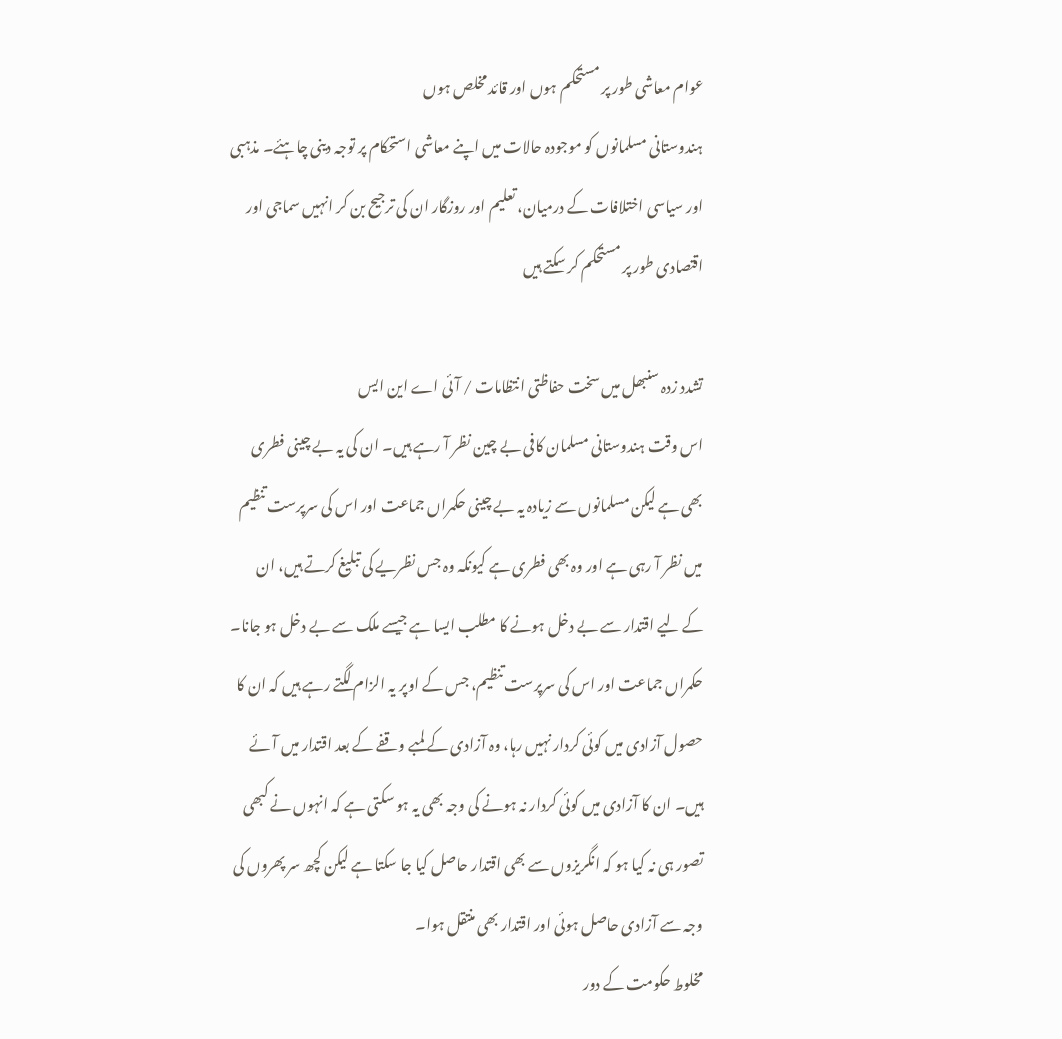عوام معاشی طور پر مستحکم ہوں اور قائد مخلص ہوں
ہندوستانی مسلمانوں کو موجودہ حالات میں اپنے معاشی استحکام پر توجہ دینی چاہئے۔ مذہبی اور سیاسی اختلافات کے درمیان، تعلیم اور روزگار ان کی ترجیح بن کر انہیں سماجی اور اقتصادی طور پر مستحکم کر سکتے ہیں

تشدد زدہ سنبھل میں سخت حفاظتی انتظامات / آئی اے این ایس
اس وقت ہندوستانی مسلمان کافی بے چین نظر آ رہے ہیں۔ ان کی یہ بے چینی فطری بھی ہے لیکن مسلمانوں سے زیادہ یہ بے چینی حکمراں جماعت اور اس کی سرپرست تنظیم میں نظر آ رہی ہے اور وہ بھی فطری ہے کیونکہ وہ جس نظریے کی تبلیغ کرتے ہیں، ان کے لیے اقتدار سے بے دخل ہونے کا مطلب ایسا ہے جیسے ملک سے بے دخل ہو جانا۔ حکمراں جماعت اور اس کی سرپرست تنظیم، جس کے اوپر یہ الزام لگتے رہے ہیں کہ ان کا حصول آزادی میں کوئی کردار نہیں رہا، وہ آزادی کے لمبے وقفے کے بعد اقتدار میں آئے ہیں۔ ان کا آزادی میں کوئی کردار نہ ہونے کی وجہ بھی یہ ہو سکتی ہے کہ انہوں نے کبھی تصور ہی نہ کیا ہو کہ انگریزوں سے بھی اقتدار حاصل کیا جا سکتا ہے لیکن کچھ سر پھروں کی وجہ سے آزادی حاصل ہوئی اور اقتدار بھی منتقل ہوا۔
مخلوط حکومت کے دور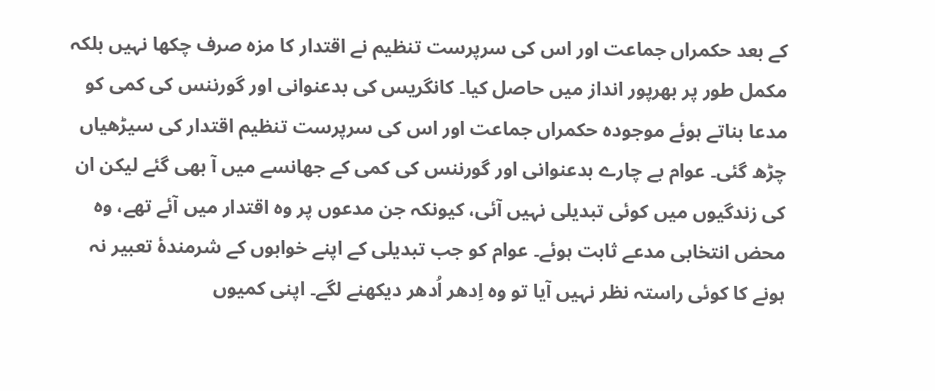کے بعد حکمراں جماعت اور اس کی سرپرست تنظیم نے اقتدار کا مزہ صرف چکھا نہیں بلکہ مکمل طور پر بھرپور انداز میں حاصل کیا۔ کانگریس کی بدعنوانی اور گورننس کی کمی کو مدعا بناتے ہوئے موجودہ حکمراں جماعت اور اس کی سرپرست تنظیم اقتدار کی سیڑھیاں چڑھ گئی۔ عوام بے چارے بدعنوانی اور گورننس کی کمی کے جھانسے میں آ بھی گئے لیکن ان کی زندگیوں میں کوئی تبدیلی نہیں آئی، کیونکہ جن مدعوں پر وہ اقتدار میں آئے تھے، وہ محض انتخابی مدعے ثابت ہوئے۔ عوام کو جب تبدیلی کے اپنے خوابوں کے شرمندۂ تعبیر نہ ہونے کا کوئی راستہ نظر نہیں آیا تو وہ اِدھر اُدھر دیکھنے لگے۔ اپنی کمیوں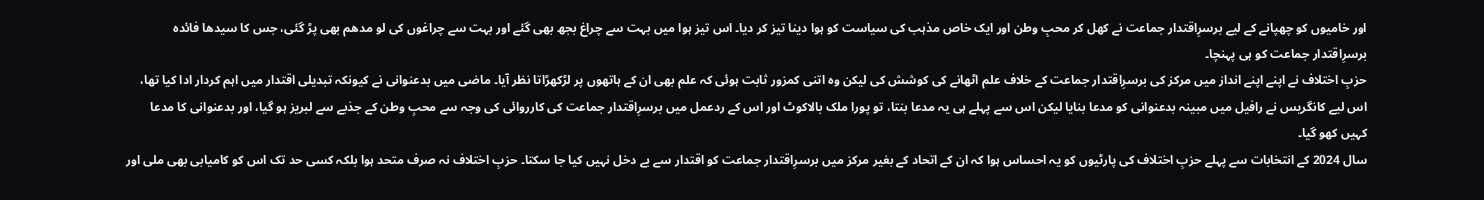اور خامیوں کو چھپانے کے لیے برسرِاقتدار جماعت نے کھل کر محبِ وطن اور ایک خاص مذہب کی سیاست کو ہوا دینا تیز کر دیا۔ اس تیز ہوا میں بہت سے چراغ بجھ بھی گئے اور بہت سے چراغوں کی لو مدھم بھی پڑ گئی، جس کا سیدھا فائدہ برسرِاقتدار جماعت کو ہی پہنچا۔
حزبِ اختلاف نے اپنے اپنے انداز میں مرکز کی برسرِاقتدار جماعت کے خلاف علم اٹھانے کی کوشش کی لیکن وہ اتنی کمزور ثابت ہوئی کہ علم بھی ان کے ہاتھوں پر لڑکھڑاتا نظر آیا۔ ماضی میں بدعنوانی نے کیونکہ تبدیلی اقتدار میں اہم کردار ادا کیا تھا، اس لیے کانگریس نے رافیل میں مبینہ بدعنوانی کو مدعا بنایا لیکن اس سے پہلے ہی یہ مدعا بنتا، تو پورا ملک بالاکوٹ اور اس کے ردعمل میں برسرِاقتدار جماعت کی کارروائی کی وجہ سے محبِ وطن کے جذبے سے لبریز ہو گیا، اور بدعنوانی کا مدعا کہیں کھو گیا۔
سال 2024 کے انتخابات سے پہلے حزبِ اختلاف کی پارٹیوں کو یہ احساس ہوا کہ ان کے اتحاد کے بغیر مرکز میں برسرِاقتدار جماعت کو اقتدار سے بے دخل نہیں کیا جا سکتا۔ حزبِ اختلاف نہ صرف متحد ہوا بلکہ کسی حد تک اس کو کامیابی بھی ملی اور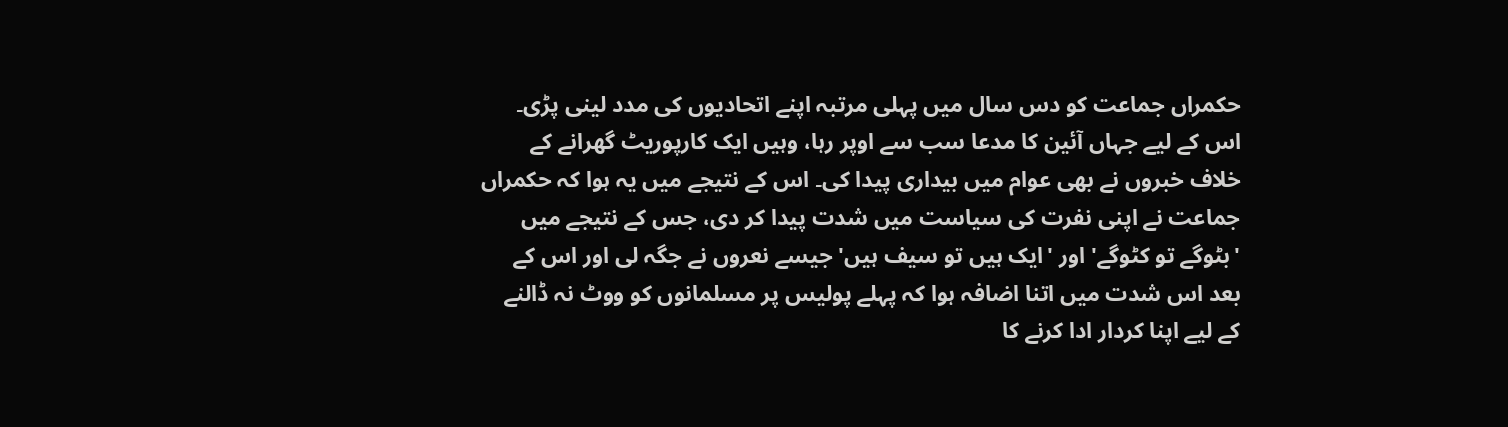حکمراں جماعت کو دس سال میں پہلی مرتبہ اپنے اتحادیوں کی مدد لینی پڑی۔ اس کے لیے جہاں آئین کا مدعا سب سے اوپر رہا، وہیں ایک کارپوریٹ گھرانے کے خلاف خبروں نے بھی عوام میں بیداری پیدا کی۔ اس کے نتیجے میں یہ ہوا کہ حکمراں جماعت نے اپنی نفرت کی سیاست میں شدت پیدا کر دی، جس کے نتیجے میں 'بٹوگے تو کٹوگے' اور 'ایک ہیں تو سیف ہیں' جیسے نعروں نے جگہ لی اور اس کے بعد اس شدت میں اتنا اضافہ ہوا کہ پہلے پولیس پر مسلمانوں کو ووٹ نہ ڈالنے کے لیے اپنا کردار ادا کرنے کا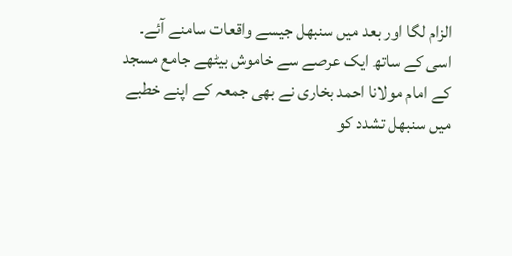الزام لگا اور بعد میں سنبھل جیسے واقعات سامنے آئے۔
اسی کے ساتھ ایک عرصے سے خاموش بیٹھے جامع مسجد کے امام مولانا احمد بخاری نے بھی جمعہ کے اپنے خطبے میں سنبھل تشدد کو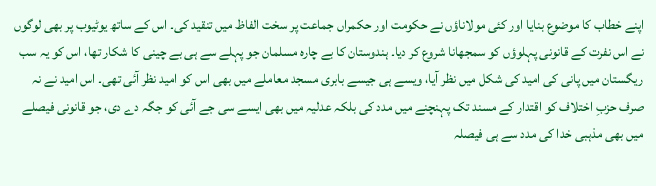اپنے خطاب کا موضوع بنایا اور کئی مولاناؤں نے حکومت اور حکمراں جماعت پر سخت الفاظ میں تنقید کی۔ اس کے ساتھ یوٹیوب پر بھی لوگوں نے اس نفرت کے قانونی پہلوؤں کو سمجھانا شروع کر دیا۔ ہندوستان کا بے چارہ مسلمان جو پہلے سے ہی بے چینی کا شکار تھا، اس کو یہ سب ریگستان میں پانی کی امید کی شکل میں نظر آیا، ویسے ہی جیسے بابری مسجد معاملے میں بھی اس کو امید نظر آئی تھی۔ اس امید نے نہ صرف حزبِ اختلاف کو اقتدار کے مسند تک پہنچنے میں مدد کی بلکہ عدلیہ میں بھی ایسے سی جے آئی کو جگہ دے دی، جو قانونی فیصلے میں بھی مذہبی خدا کی مدد سے ہی فیصلہ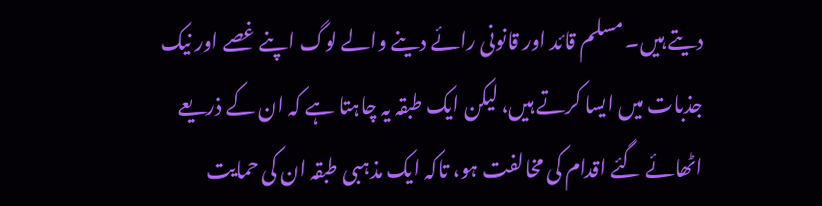دیتے ہیں۔ مسلم قائد اور قانونی رائے دینے والے لوگ اپنے غصے اور نیک جذبات میں ایسا کرتے ہیں، لیکن ایک طبقہ یہ چاہتا ہے کہ ان کے ذریعے اٹھائے گئے اقدام کی مخالفت ہو، تاکہ ایک مذہبی طبقہ ان کی حمایت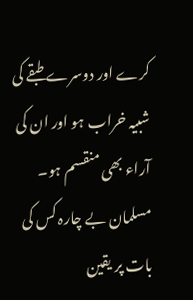کرے اور دوسرے طبقے کی شبیہ خراب ہو اور ان کی آراء بھی منقسم ہو۔
مسلمان بے چارہ کس کی بات پر یقین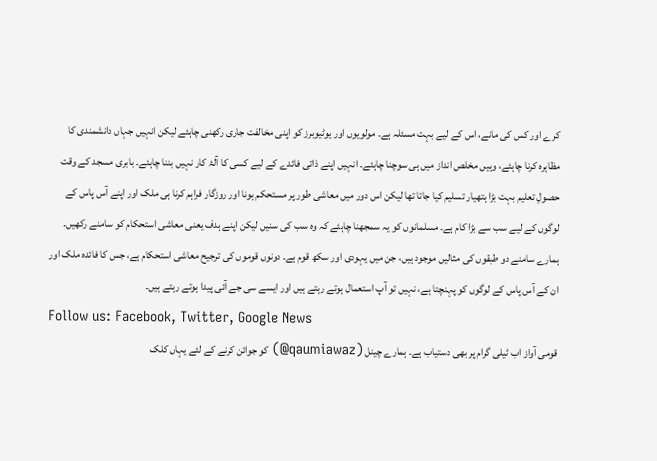کرے اور کس کی مانے، اس کے لیے بہت مسئلہ ہے۔ مولویوں اور یوٹیوبرز کو اپنی مخالفت جاری رکھنی چاہئے لیکن انہیں جہاں دانشمندی کا مظاہرہ کرنا چاہئے، وہیں مخلص انداز میں ہی سوچنا چاہئے۔ انہیں اپنے ذاتی فائدے کے لیے کسی کا آلۂ کار نہیں بننا چاہئے۔ بابری مسجد کے وقت حصولِ تعلیم بہت بڑا ہتھیار تسلیم کیا جاتا تھا لیکن اس دور میں معاشی طور پر مستحکم ہونا اور روزگار فراہم کرنا ہی ملک اور اپنے آس پاس کے لوگوں کے لیے سب سے بڑا کام ہے۔ مسلمانوں کو یہ سمجھنا چاہئے کہ وہ سب کی سنیں لیکن اپنے ہدف یعنی معاشی استحکام کو سامنے رکھیں۔ ہمارے سامنے دو طبقوں کی مثالیں موجود ہیں، جن میں یہودی اور سکھ قوم ہے۔ دونوں قوموں کی ترجیح معاشی استحکام ہے، جس کا فائدہ ملک اور ان کے آس پاس کے لوگوں کو پہنچتا ہے، نہیں تو آپ استعمال ہوتے رہتے ہیں اور ایسے سی جے آئی پیدا ہوتے رہتے ہیں۔
Follow us: Facebook, Twitter, Google News
قومی آواز اب ٹیلی گرام پر بھی دستیاب ہے۔ ہمارے چینل (qaumiawaz@) کو جوائن کرنے کے لئے یہاں کلک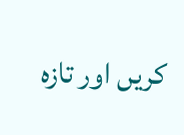کریں اور تازہ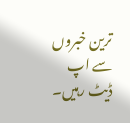ترین خبروں سے اپ ڈیٹ رہیں۔